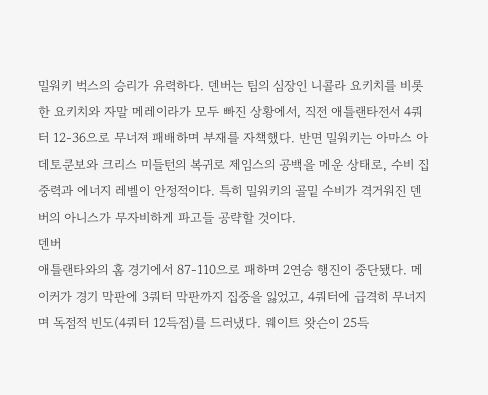밀워키 벅스의 승리가 유력하다. 덴버는 팀의 심장인 니콜라 요키치를 비롯한 요키치와 자말 메레이라가 모두 빠진 상황에서, 직전 애틀랜타전서 4쿼터 12-36으로 무너져 패배하며 부재를 자책했다. 반면 밀워키는 아마스 아데토쿤보와 크리스 미들턴의 복귀로 제임스의 공백을 메운 상태로, 수비 집중력과 에너지 레벨이 안정적이다. 특히 밀워키의 골밑 수비가 격거워진 덴버의 아니스가 무자비하게 파고들 공략할 것이다.
덴버
애틀랜타와의 홈 경기에서 87-110으로 패하며 2연승 행진이 중단됐다. 메이커가 경기 막판에 3쿼터 막판까지 집중을 잃었고, 4쿼터에 급격히 무너지며 독점적 빈도(4쿼터 12득점)를 드러냈다. 웨이트 왓슨이 25득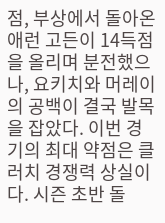점, 부상에서 돌아온 애런 고든이 14득점을 올리며 분전했으나, 요키치와 머레이의 공백이 결국 발목을 잡았다. 이번 경기의 최대 약점은 클러치 경쟁력 상실이다. 시즌 초반 돌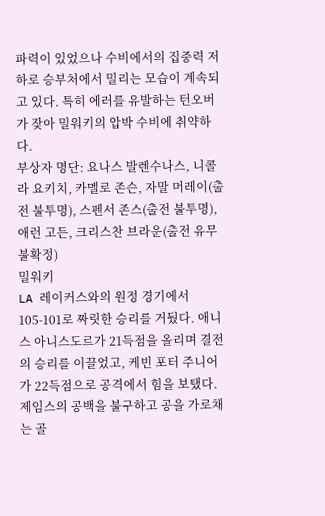파력이 있었으나 수비에서의 집중력 저하로 승부처에서 밀리는 모습이 계속되고 있다. 특히 에러를 유발하는 턴오버가 잦아 밀워키의 압박 수비에 취약하다.
부상자 명단: 요나스 발렌수나스, 니콜라 요키치, 카멜로 존슨, 자말 머레이(출전 불투명), 스펜서 존스(출전 불투명), 애런 고든, 크리스찬 브라운(출전 유무 불확정)
밀워키
LA 레이커스와의 원정 경기에서 105-101로 짜릿한 승리를 거뒀다. 애니스 아니스도르가 21득점을 올리며 결전의 승리를 이끌었고, 케빈 포터 주니어가 22득점으로 공격에서 힘을 보탰다. 제임스의 공백을 불구하고 공을 가로채는 골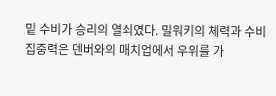밑 수비가 승리의 열쇠였다. 밀워키의 체력과 수비 집중력은 덴버와의 매치업에서 우위를 가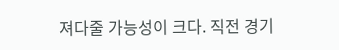져다줄 가능성이 크다. 직전 경기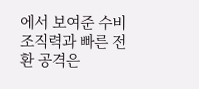에서 보여준 수비 조직력과 빠른 전환 공격은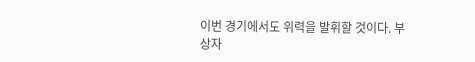이번 경기에서도 위력을 발휘할 것이다. 부상자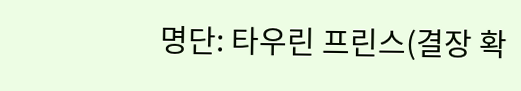명단: 타우린 프린스(결장 확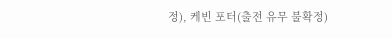정), 케빈 포터(출전 유무 불확정)